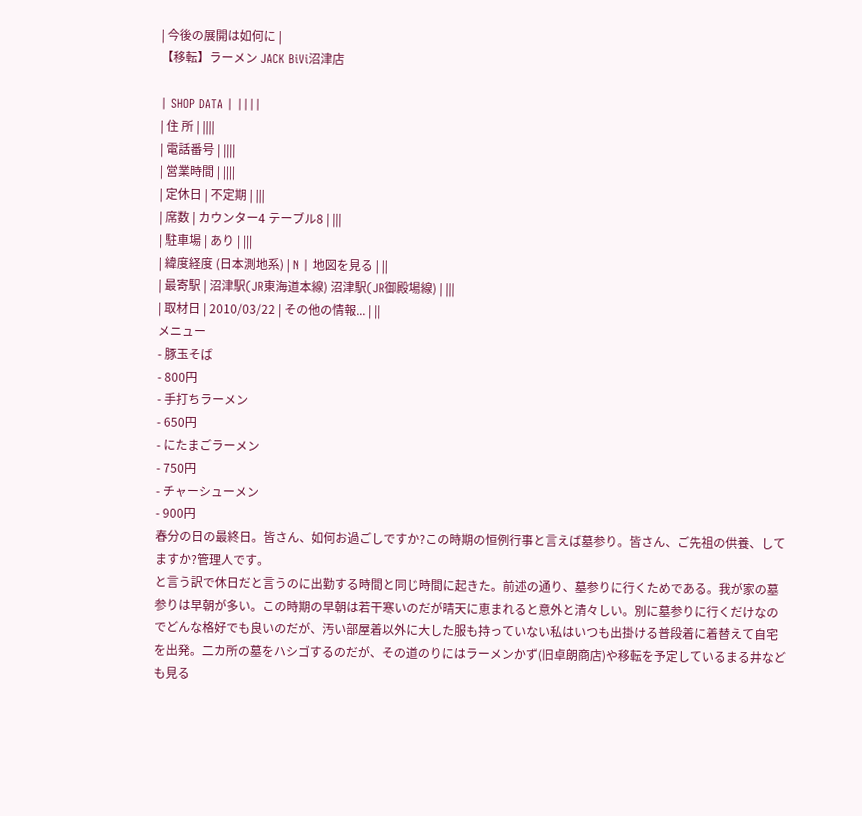| 今後の展開は如何に |
【移転】ラーメン JACK BiVi沼津店

| SHOP DATA | ||||
| 住 所 | ||||
| 電話番号 | ||||
| 営業時間 | ||||
| 定休日 | 不定期 | |||
| 席数 | カウンター4 テーブル8 | |||
| 駐車場 | あり | |||
| 緯度経度 (日本測地系) | N | 地図を見る | ||
| 最寄駅 | 沼津駅(JR東海道本線) 沼津駅(JR御殿場線) | |||
| 取材日 | 2010/03/22 | その他の情報... | ||
メニュー
- 豚玉そば
- 800円
- 手打ちラーメン
- 650円
- にたまごラーメン
- 750円
- チャーシューメン
- 900円
春分の日の最終日。皆さん、如何お過ごしですか?この時期の恒例行事と言えば墓参り。皆さん、ご先祖の供養、してますか?管理人です。
と言う訳で休日だと言うのに出勤する時間と同じ時間に起きた。前述の通り、墓参りに行くためである。我が家の墓参りは早朝が多い。この時期の早朝は若干寒いのだが晴天に恵まれると意外と清々しい。別に墓参りに行くだけなのでどんな格好でも良いのだが、汚い部屋着以外に大した服も持っていない私はいつも出掛ける普段着に着替えて自宅を出発。二カ所の墓をハシゴするのだが、その道のりにはラーメンかず(旧卓朗商店)や移転を予定しているまる井なども見る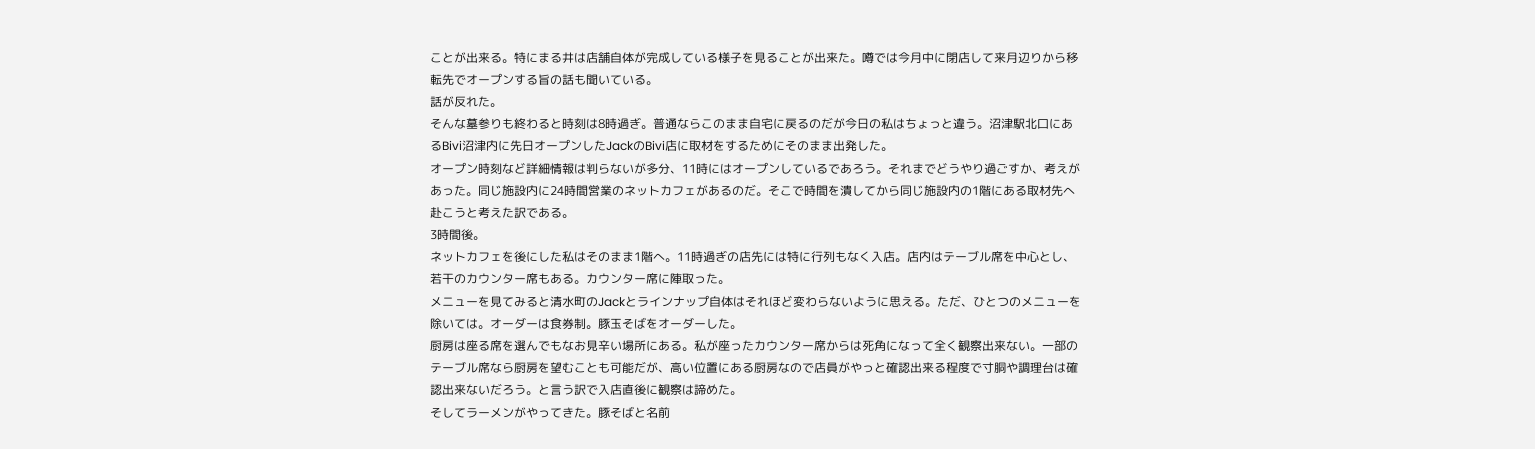ことが出来る。特にまる井は店舗自体が完成している様子を見ることが出来た。噂では今月中に閉店して来月辺りから移転先でオープンする旨の話も聞いている。
話が反れた。
そんな墓参りも終わると時刻は8時過ぎ。普通ならこのまま自宅に戻るのだが今日の私はちょっと違う。沼津駅北口にあるBivi沼津内に先日オープンしたJackのBivi店に取材をするためにそのまま出発した。
オープン時刻など詳細情報は判らないが多分、11時にはオープンしているであろう。それまでどうやり過ごすか、考えがあった。同じ施設内に24時間営業のネットカフェがあるのだ。そこで時間を潰してから同じ施設内の1階にある取材先へ赴こうと考えた訳である。
3時間後。
ネットカフェを後にした私はそのまま1階へ。11時過ぎの店先には特に行列もなく入店。店内はテーブル席を中心とし、若干のカウンター席もある。カウンター席に陣取った。
メニューを見てみると清水町のJackとラインナップ自体はそれほど変わらないように思える。ただ、ひとつのメニューを除いては。オーダーは食券制。豚玉そばをオーダーした。
厨房は座る席を選んでもなお見辛い場所にある。私が座ったカウンター席からは死角になって全く観察出来ない。一部のテーブル席なら厨房を望むことも可能だが、高い位置にある厨房なので店員がやっと確認出来る程度で寸胴や調理台は確認出来ないだろう。と言う訳で入店直後に観察は諦めた。
そしてラーメンがやってきた。豚そばと名前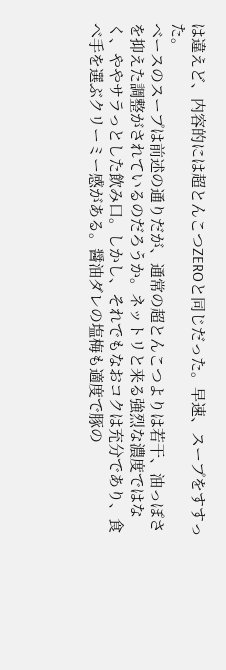は違えど、内容的には超とんこつZEROと同じだった。早速、スープをすすった。
ベースのスープは前述の通りだが、通常の超とんこつよりは若干、油っぽさを抑えた調整がされているのだろうか。ネットリと来る強烈な濃度ではなく、ややサラっとした飲み口。しかし、それでもなおコクは充分であり、食べ手を選ぶクリーミー感がある。醤油ダレの塩梅も適度で豚の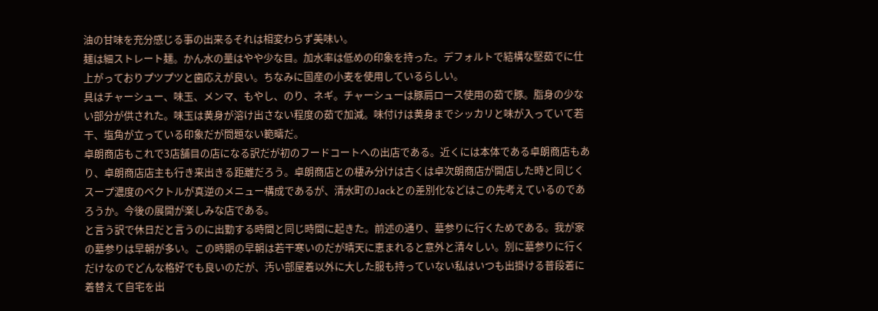油の甘味を充分感じる事の出来るそれは相変わらず美味い。
麺は細ストレート麺。かん水の量はやや少な目。加水率は低めの印象を持った。デフォルトで結構な堅茹でに仕上がっておりプツプツと歯応えが良い。ちなみに国産の小麦を使用しているらしい。
具はチャーシュー、味玉、メンマ、もやし、のり、ネギ。チャーシューは豚肩ロース使用の茹で豚。脂身の少ない部分が供された。味玉は黄身が溶け出さない程度の茹で加減。味付けは黄身までシッカリと味が入っていて若干、塩角が立っている印象だが問題ない範疇だ。
卓朗商店もこれで3店舗目の店になる訳だが初のフードコートへの出店である。近くには本体である卓朗商店もあり、卓朗商店店主も行き来出きる距離だろう。卓朗商店との棲み分けは古くは卓次朗商店が開店した時と同じくスープ濃度のベクトルが真逆のメニュー構成であるが、清水町のJackとの差別化などはこの先考えているのであろうか。今後の展開が楽しみな店である。
と言う訳で休日だと言うのに出勤する時間と同じ時間に起きた。前述の通り、墓参りに行くためである。我が家の墓参りは早朝が多い。この時期の早朝は若干寒いのだが晴天に恵まれると意外と清々しい。別に墓参りに行くだけなのでどんな格好でも良いのだが、汚い部屋着以外に大した服も持っていない私はいつも出掛ける普段着に着替えて自宅を出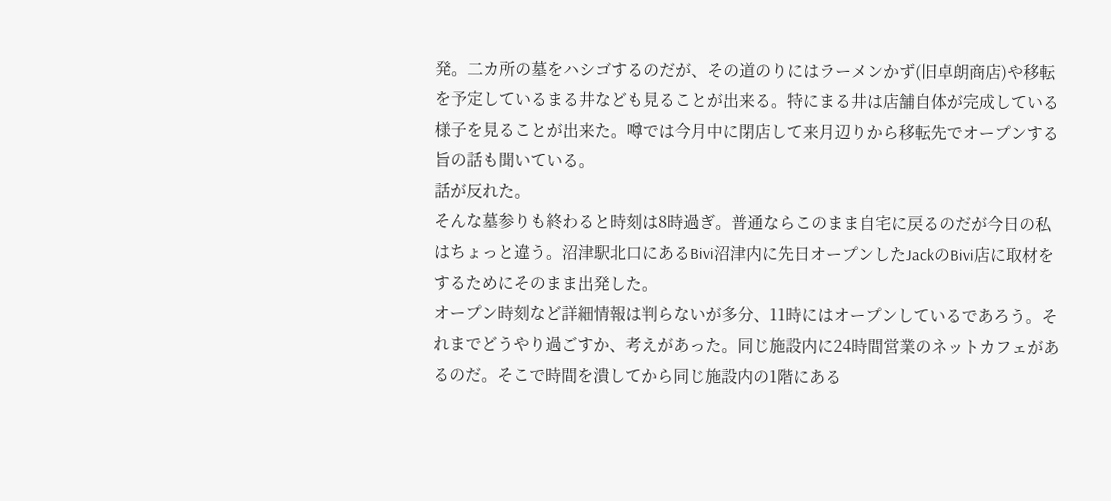発。二カ所の墓をハシゴするのだが、その道のりにはラーメンかず(旧卓朗商店)や移転を予定しているまる井なども見ることが出来る。特にまる井は店舗自体が完成している様子を見ることが出来た。噂では今月中に閉店して来月辺りから移転先でオープンする旨の話も聞いている。
話が反れた。
そんな墓参りも終わると時刻は8時過ぎ。普通ならこのまま自宅に戻るのだが今日の私はちょっと違う。沼津駅北口にあるBivi沼津内に先日オープンしたJackのBivi店に取材をするためにそのまま出発した。
オープン時刻など詳細情報は判らないが多分、11時にはオープンしているであろう。それまでどうやり過ごすか、考えがあった。同じ施設内に24時間営業のネットカフェがあるのだ。そこで時間を潰してから同じ施設内の1階にある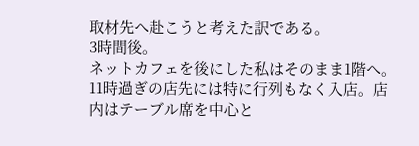取材先へ赴こうと考えた訳である。
3時間後。
ネットカフェを後にした私はそのまま1階へ。11時過ぎの店先には特に行列もなく入店。店内はテーブル席を中心と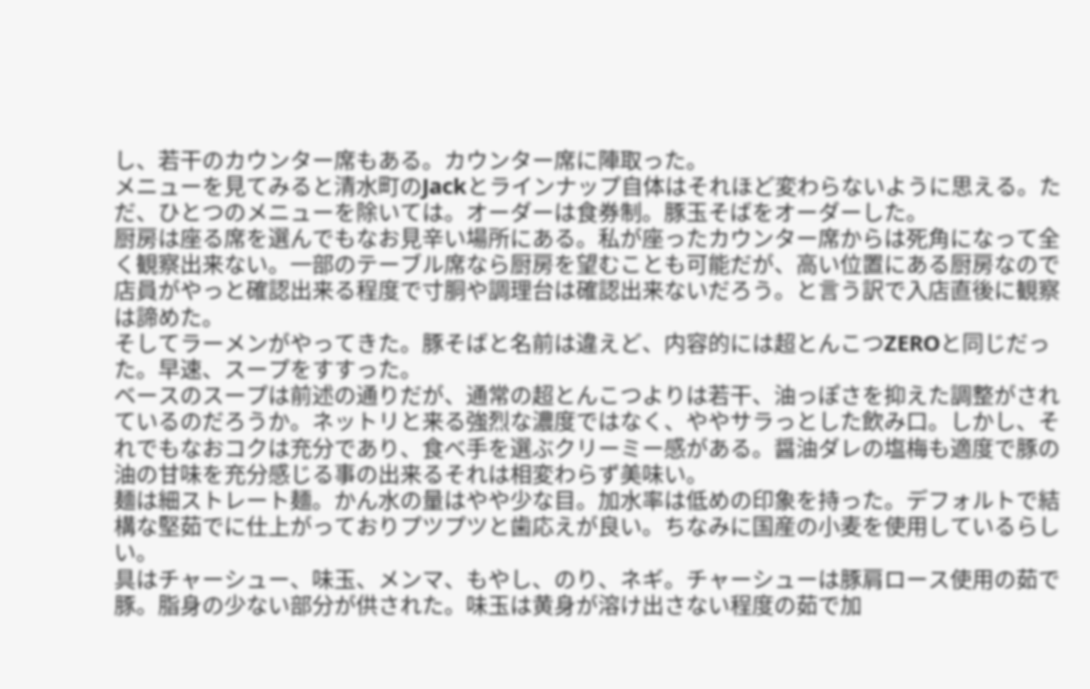し、若干のカウンター席もある。カウンター席に陣取った。
メニューを見てみると清水町のJackとラインナップ自体はそれほど変わらないように思える。ただ、ひとつのメニューを除いては。オーダーは食券制。豚玉そばをオーダーした。
厨房は座る席を選んでもなお見辛い場所にある。私が座ったカウンター席からは死角になって全く観察出来ない。一部のテーブル席なら厨房を望むことも可能だが、高い位置にある厨房なので店員がやっと確認出来る程度で寸胴や調理台は確認出来ないだろう。と言う訳で入店直後に観察は諦めた。
そしてラーメンがやってきた。豚そばと名前は違えど、内容的には超とんこつZEROと同じだった。早速、スープをすすった。
ベースのスープは前述の通りだが、通常の超とんこつよりは若干、油っぽさを抑えた調整がされているのだろうか。ネットリと来る強烈な濃度ではなく、ややサラっとした飲み口。しかし、それでもなおコクは充分であり、食べ手を選ぶクリーミー感がある。醤油ダレの塩梅も適度で豚の油の甘味を充分感じる事の出来るそれは相変わらず美味い。
麺は細ストレート麺。かん水の量はやや少な目。加水率は低めの印象を持った。デフォルトで結構な堅茹でに仕上がっておりプツプツと歯応えが良い。ちなみに国産の小麦を使用しているらしい。
具はチャーシュー、味玉、メンマ、もやし、のり、ネギ。チャーシューは豚肩ロース使用の茹で豚。脂身の少ない部分が供された。味玉は黄身が溶け出さない程度の茹で加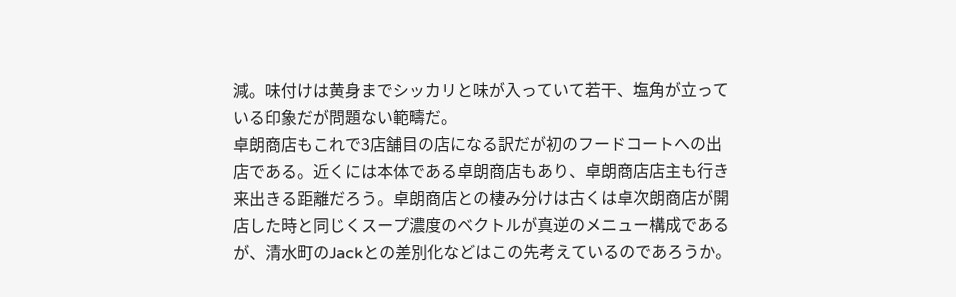減。味付けは黄身までシッカリと味が入っていて若干、塩角が立っている印象だが問題ない範疇だ。
卓朗商店もこれで3店舗目の店になる訳だが初のフードコートへの出店である。近くには本体である卓朗商店もあり、卓朗商店店主も行き来出きる距離だろう。卓朗商店との棲み分けは古くは卓次朗商店が開店した時と同じくスープ濃度のベクトルが真逆のメニュー構成であるが、清水町のJackとの差別化などはこの先考えているのであろうか。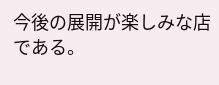今後の展開が楽しみな店である。